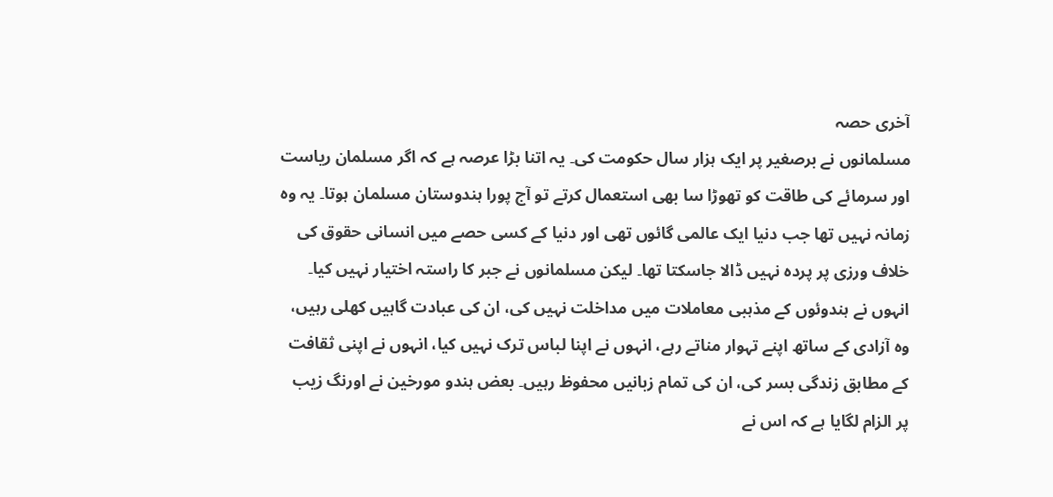آخری حصہ
مسلمانوں نے برصغیر پر ایک ہزار سال حکومت کی۔ یہ اتنا بڑا عرصہ ہے کہ اگر مسلمان ریاست اور سرمائے کی طاقت کو تھوڑا سا بھی استعمال کرتے تو آج پورا ہندوستان مسلمان ہوتا۔ یہ وہ زمانہ نہیں تھا جب دنیا ایک عالمی گائوں تھی اور دنیا کے کسی حصے میں انسانی حقوق کی خلاف ورزی پر پردہ نہیں ڈالا جاسکتا تھا۔ لیکن مسلمانوں نے جبر کا راستہ اختیار نہیں کیا۔ انہوں نے ہندوئوں کے مذہبی معاملات میں مداخلت نہیں کی، ان کی عبادت گاہیں کھلی رہیں، وہ آزادی کے ساتھ اپنے تہوار مناتے رہے، انہوں نے اپنا لباس ترک نہیں کیا، انہوں نے اپنی ثقافت کے مطابق زندگی بسر کی، ان کی تمام زبانیں محفوظ رہیں۔ بعض ہندو مورخین نے اورنگ زیب پر الزام لگایا ہے کہ اس نے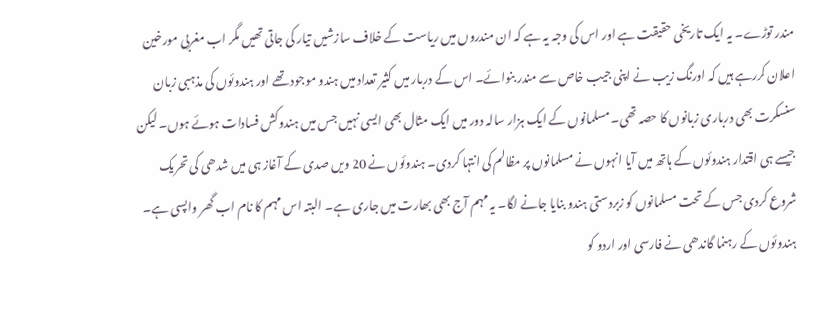مندر توڑے۔ یہ ایک تاریخی حقیقت ہے اور اس کی وجہ یہ ہے کہ ان مندروں میں ریاست کے خلاف سازشیں تیار کی جاتی تھیں مگر اب مغربی مورخین اعلان کررہے ہیں کہ اورنگ زیب نے اپنی جیب خاص سے مندر بنوائے۔ اس کے دربار میں کثیر تعداد میں ہندو موجود تھے اور ہندوئوں کی مذہبی زبان سنسکرت بھی درباری زبانوں کا حصہ تھی۔ مسلمانوں کے ایک ہزار سالہ دور میں ایک مثال بھی ایسی نہیں جس میں ہندوکش فسادات ہوئے ہوں۔ لیکن جیسے ہی اقتدار ہندوئوں کے ہاتھ میں آیا انہوں نے مسلمانوں پر مظالم کی انتہا کردی۔ ہندوئوں نے 20 ویں صدی کے آغاز ہی میں شدھی کی تحریک شروع کردی جس کے تحت مسلمانوں کو زبردستی ہندو بنایا جانے لگا۔ یہ مہم آج بھی بھارت میں جاری ہے۔ البتہ اس مہم کا نام اب گھر واپسی ہے۔ ہندوئوں کے رہنما گاندھی نے فارسی اور اردو کو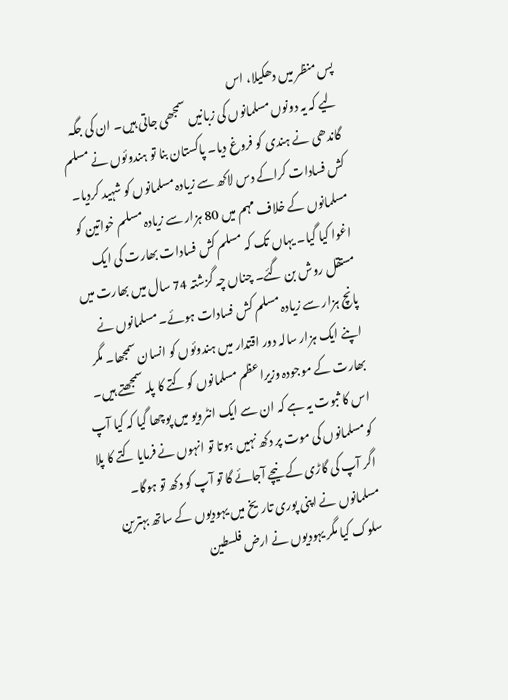پس منظر میں دھکیلا، اس
لیے کہ یہ دونوں مسلمانوں کی زبانیں سمجھی جاتی ہیں۔ ان کی جگہ گاندھی نے ہندی کو فروغ دیا۔ پاکستان بنا تو ہندوئوں نے مسلم کش فسادات کراکے دس لاکھ سے زیادہ مسلمانوں کو شہید کردیا۔ مسلمانوں کے خلاف مہم میں 80 ہزار سے زیادہ مسلم خواتین کو اغوا کیا گیا۔ یہاں تک کہ مسلم کش فسادات بھارت کی ایک مستقل روش بن گئے۔ چناں چہ گزشتہ 74 سال میں بھارت میں پانچ ہزار سے زیادہ مسلم کش فسادات ہوئے۔ مسلمانوں نے اپنے ایک ہزار سالہ دور اقتدار میں ہندوئوں کو انسان سمجھا۔ مگر بھارت کے موجودہ وزیراعظم مسلمانوں کو کتے کا پلہ سمجھتے ہیں۔ اس کا ثبوت یہ ہے کہ ان سے ایک انٹرویو میں پوچھا گیا کہ کیا آپ کو مسلمانوں کی موت پر دکھ نہیں ہوتا تو انہوں نے فرمایا کتے کا پلا اگر آپ کی گاڑی کے نیچے آجائے گا تو آپ کو دکھ تو ہوگا۔
مسلمانوں نے اپنی پوری تاریخ میں یہودیوں کے ساتھ بہترین سلوک کیا مگر یہودیوں نے ارض فلسطین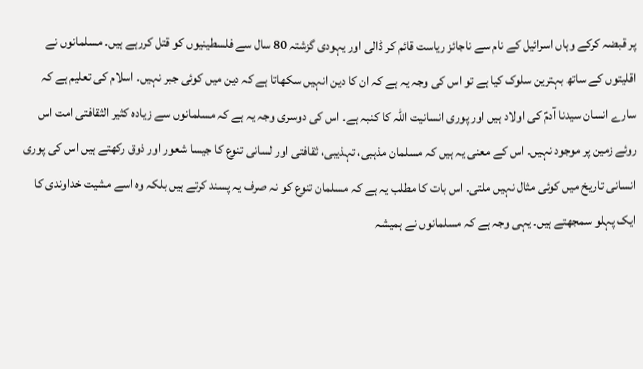پر قبضہ کرکے وہاں اسرائیل کے نام سے ناجائز ریاست قائم کر ڈالی اور یہودی گزشتہ 80 سال سے فلسطینیوں کو قتل کررہے ہیں۔ مسلمانوں نے اقلیتوں کے ساتھ بہترین سلوک کیا ہے تو اس کی وجہ یہ ہے کہ ان کا دین انہیں سکھاتا ہے کہ دین میں کوئی جبر نہیں۔ اسلام کی تعلیم ہے کہ سارے انسان سیدنا آدمؑ کی اولاد ہیں اور پوری انسانیت اللہ کا کنبہ ہے۔ اس کی دوسری وجہ یہ ہے کہ مسلمانوں سے زیادہ کثیر الثقافتی امت اس روئے زمین پر موجود نہیں۔ اس کے معنی یہ ہیں کہ مسلمان مذہبی، تہذیبی، ثقافتی اور لسانی تنوع کا جیسا شعور اور ذوق رکھتے ہیں اس کی پوری انسانی تاریخ میں کوئی مثال نہیں ملتی۔ اس بات کا مطلب یہ ہے کہ مسلمان تنوع کو نہ صرف یہ پسند کرتے ہیں بلکہ وہ اسے مشیت خداوندی کا ایک پہلو سمجھتے ہیں۔ یہی وجہ ہے کہ مسلمانوں نے ہمیشہ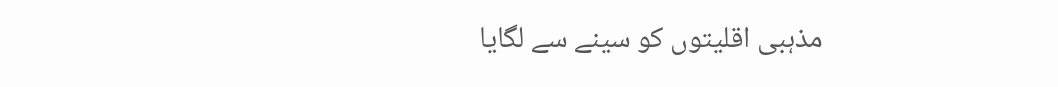مذہبی اقلیتوں کو سینے سے لگایا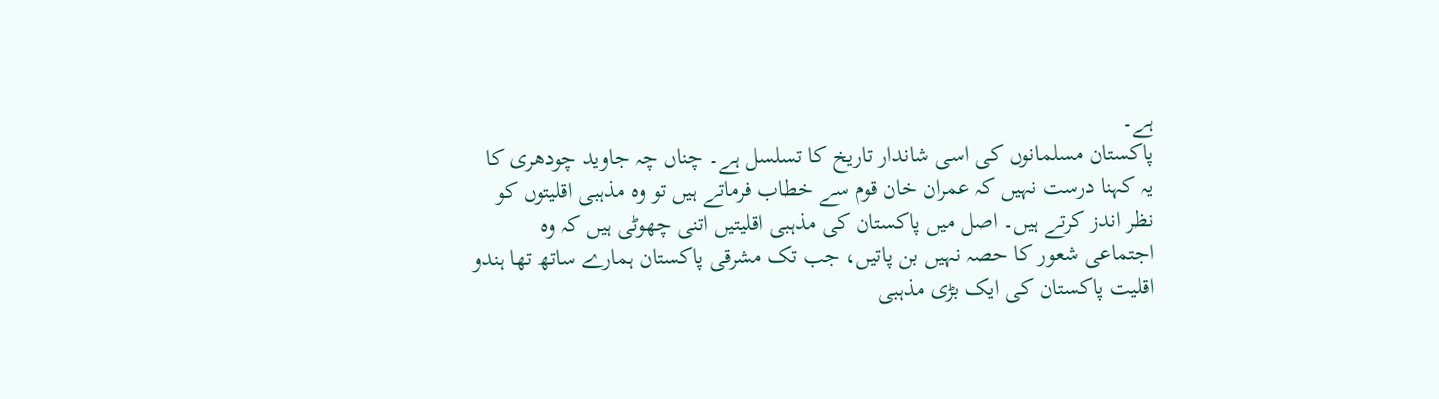ہے۔
پاکستان مسلمانوں کی اسی شاندار تاریخ کا تسلسل ہے۔ چناں چہ جاوید چودھری کا یہ کہنا درست نہیں کہ عمران خان قوم سے خطاب فرماتے ہیں تو وہ مذہبی اقلیتوں کو نظر اندز کرتے ہیں۔ اصل میں پاکستان کی مذہبی اقلیتیں اتنی چھوٹی ہیں کہ وہ اجتماعی شعور کا حصہ نہیں بن پاتیں، جب تک مشرقی پاکستان ہمارے ساتھ تھا ہندو اقلیت پاکستان کی ایک بڑی مذہبی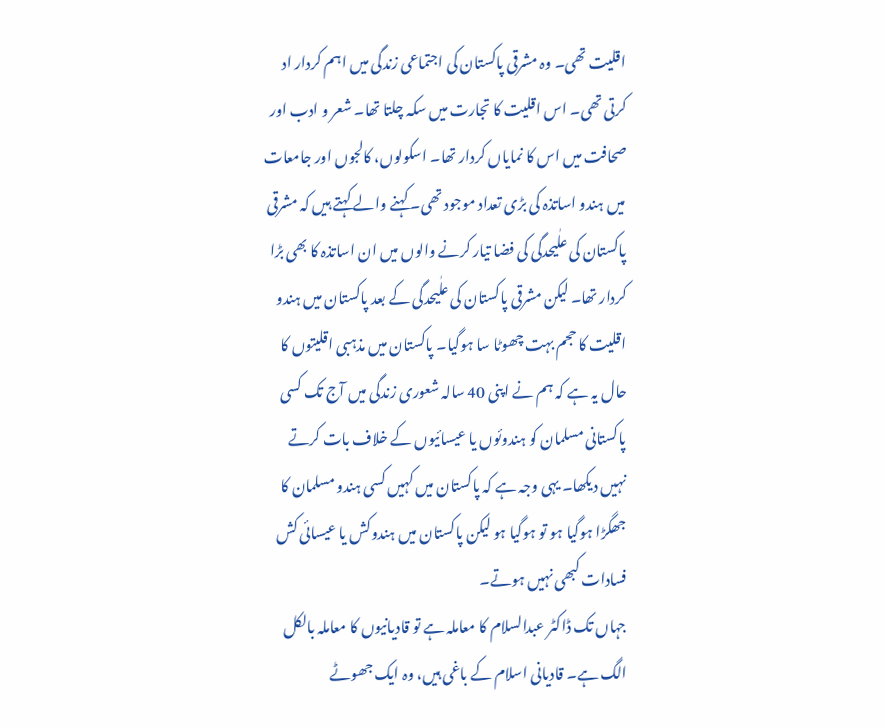اقلیت تھی۔ وہ مشرقی پاکستان کی اجتماعی زندگی میں اہم کردار اد کرتی تھی۔ اس اقلیت کا تجارت میں سکہ چلتا تھا۔ شعر و ادب اور صحافت میں اس کا نمایاں کردار تھا۔ اسکولوں، کالجوں اور جامعات میں ہندو اساتذہ کی بڑی تعداد موجود تھی۔ کہنے والے کہتے ہیں کہ مشرقی پاکستان کی علٰیحدگی کی فضا تیار کرنے والوں میں ان اساتذہ کا بھی بڑا کردار تھا۔ لیکن مشرقی پاکستان کی علٰیحدگی کے بعد پاکستان میں ہندو اقلیت کا حجم بہت چھوٹا سا ہوگیا۔ پاکستان میں مذہبی اقلیتوں کا حال یہ ہے کہ ہم نے اپنی 40 سالہ شعوری زندگی میں آج تک کسی پاکستانی مسلمان کو ہندوئوں یا عیسائیوں کے خلاف بات کرتے نہیں دیکھا۔ یہی وجہ ہے کہ پاکستان میں کہیں کسی ہندو مسلمان کا جھگڑا ہوگیا ہو تو ہوگیا ہو لیکن پاکستان میں ہندوکش یا عیسائی کش فسادات کبھی نہیں ہوتے۔
جہاں تک ڈاکٹر عبدالسلام کا معاملہ ہے تو قادیانیوں کا معاملہ بالکل الگ ہے۔ قادیانی اسلام کے باغی ہیں، وہ ایک جھوٹے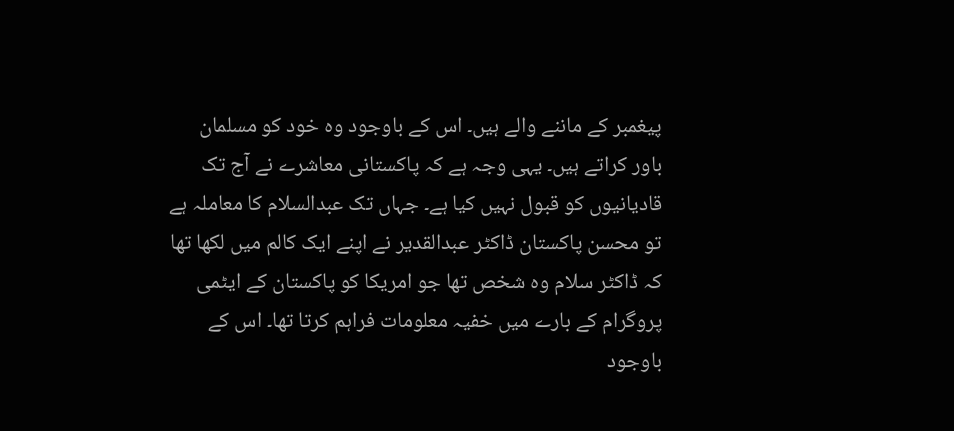پیغمبر کے ماننے والے ہیں۔ اس کے باوجود وہ خود کو مسلمان باور کراتے ہیں۔ یہی وجہ ہے کہ پاکستانی معاشرے نے آج تک قادیانیوں کو قبول نہیں کیا ہے۔ جہاں تک عبدالسلام کا معاملہ ہے تو محسن پاکستان ڈاکٹر عبدالقدیر نے اپنے ایک کالم میں لکھا تھا کہ ڈاکٹر سلام وہ شخص تھا جو امریکا کو پاکستان کے ایٹمی پروگرام کے بارے میں خفیہ معلومات فراہم کرتا تھا۔ اس کے باوجود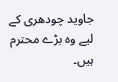جاوید چودھری کے لیے وہ بڑے محترم ہیں۔